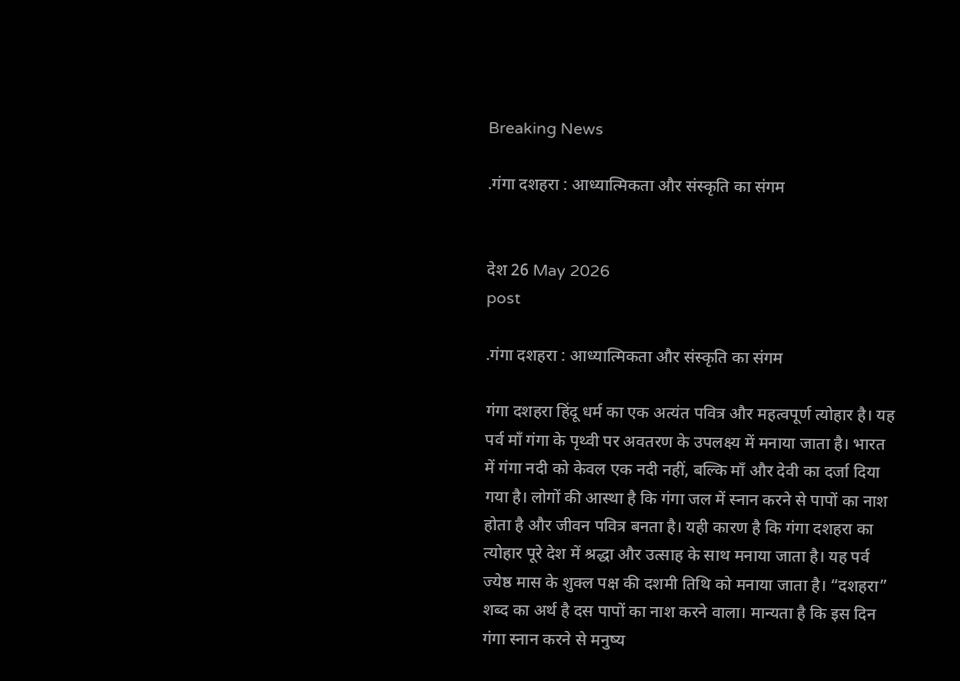Breaking News

.गंगा दशहरा : आध्यात्मिकता और संस्कृति का संगम


देश 26 May 2026
post

.गंगा दशहरा : आध्यात्मिकता और संस्कृति का संगम

गंगा दशहरा हिंदू धर्म का एक अत्यंत पवित्र और महत्वपूर्ण त्योहार है। यह पर्व माँ गंगा के पृथ्वी पर अवतरण के उपलक्ष्य में मनाया जाता है। भारत में गंगा नदी को केवल एक नदी नहीं, बल्कि माँ और देवी का दर्जा दिया गया है। लोगों की आस्था है कि गंगा जल में स्नान करने से पापों का नाश होता है और जीवन पवित्र बनता है। यही कारण है कि गंगा दशहरा का त्योहार पूरे देश में श्रद्धा और उत्साह के साथ मनाया जाता है। यह पर्व ज्येष्ठ मास के शुक्ल पक्ष की दशमी तिथि को मनाया जाता है। “दशहरा” शब्द का अर्थ है दस पापों का नाश करने वाला। मान्यता है कि इस दिन गंगा स्नान करने से मनुष्य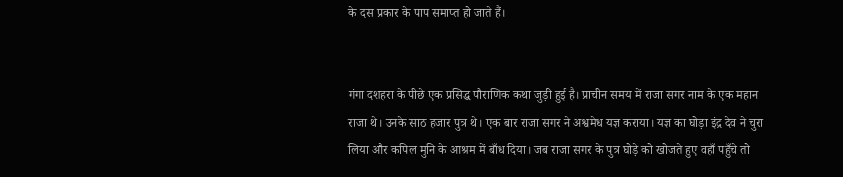के दस प्रकार के पाप समाप्त हो जाते हैं।


गंगा दशहरा के पीछे एक प्रसिद्ध पौराणिक कथा जुड़ी हुई है। प्राचीन समय में राजा सगर नाम के एक महान राजा थे। उनके साठ हजार पुत्र थे। एक बार राजा सगर ने अश्वमेध यज्ञ कराया। यज्ञ का घोड़ा इंद्र देव ने चुरा लिया और कपिल मुनि के आश्रम में बाँध दिया। जब राजा सगर के पुत्र घोड़े को खोजते हुए वहाँ पहुँचे तो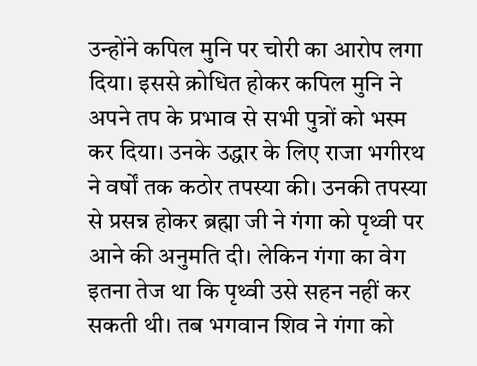उन्होंने कपिल मुनि पर चोरी का आरोप लगा दिया। इससे क्रोधित होकर कपिल मुनि ने अपने तप के प्रभाव से सभी पुत्रों को भस्म कर दिया। उनके उद्धार के लिए राजा भगीरथ ने वर्षों तक कठोर तपस्या की। उनकी तपस्या से प्रसन्न होकर ब्रह्मा जी ने गंगा को पृथ्वी पर आने की अनुमति दी। लेकिन गंगा का वेग इतना तेज था कि पृथ्वी उसे सहन नहीं कर सकती थी। तब भगवान शिव ने गंगा को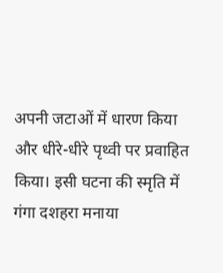अपनी जटाओं में धारण किया और धीरे-धीरे पृथ्वी पर प्रवाहित किया। इसी घटना की स्मृति में गंगा दशहरा मनाया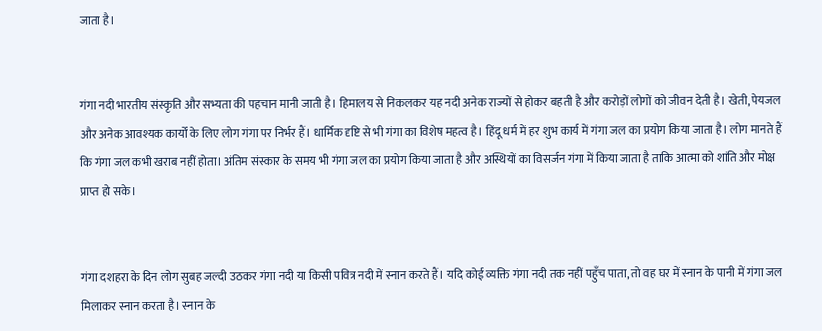जाता है।


गंगा नदी भारतीय संस्कृति और सभ्यता की पहचान मानी जाती है। हिमालय से निकलकर यह नदी अनेक राज्यों से होकर बहती है और करोड़ों लोगों को जीवन देती है। खेती, पेयजल और अनेक आवश्यक कार्यों के लिए लोग गंगा पर निर्भर हैं। धार्मिक दृष्टि से भी गंगा का विशेष महत्व है। हिंदू धर्म में हर शुभ कार्य में गंगा जल का प्रयोग किया जाता है। लोग मानते हैं कि गंगा जल कभी खराब नहीं होता। अंतिम संस्कार के समय भी गंगा जल का प्रयोग किया जाता है और अस्थियों का विसर्जन गंगा में किया जाता है ताकि आत्मा को शांति और मोक्ष प्राप्त हो सके।


गंगा दशहरा के दिन लोग सुबह जल्दी उठकर गंगा नदी या किसी पवित्र नदी में स्नान करते हैं। यदि कोई व्यक्ति गंगा नदी तक नहीं पहुँच पाता, तो वह घर में स्नान के पानी में गंगा जल मिलाकर स्नान करता है। स्नान के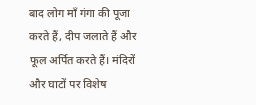बाद लोग माँ गंगा की पूजा करते हैं, दीप जलाते हैं और फूल अर्पित करते हैं। मंदिरों और घाटों पर विशेष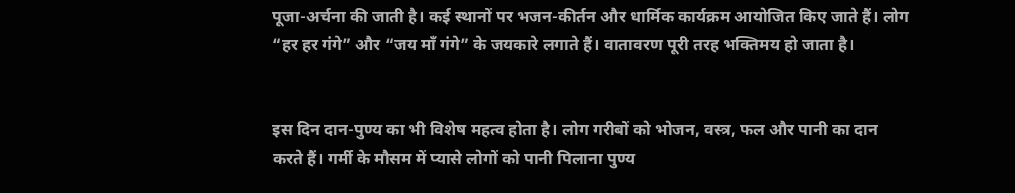पूजा-अर्चना की जाती है। कई स्थानों पर भजन-कीर्तन और धार्मिक कार्यक्रम आयोजित किए जाते हैं। लोग “हर हर गंगे” और “जय माँ गंगे” के जयकारे लगाते हैं। वातावरण पूरी तरह भक्तिमय हो जाता है।


इस दिन दान-पुण्य का भी विशेष महत्व होता है। लोग गरीबों को भोजन, वस्त्र, फल और पानी का दान करते हैं। गर्मी के मौसम में प्यासे लोगों को पानी पिलाना पुण्य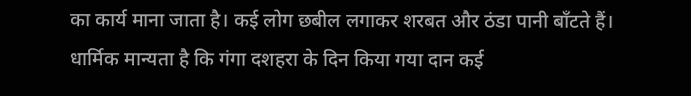का कार्य माना जाता है। कई लोग छबील लगाकर शरबत और ठंडा पानी बाँटते हैं। धार्मिक मान्यता है कि गंगा दशहरा के दिन किया गया दान कई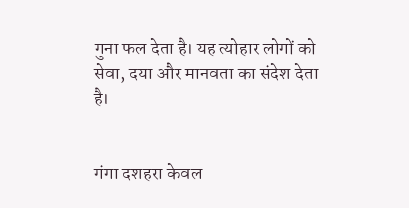गुना फल देता है। यह त्योहार लोगों को सेवा, दया और मानवता का संदेश देता है।


गंगा दशहरा केवल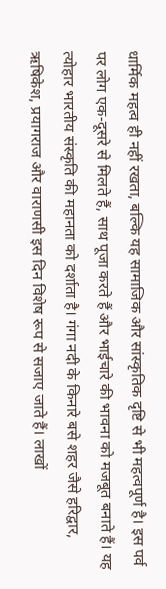धार्मिक महत्व ही नहीं रखता, बल्कि यह सामाजिक और सांस्कृतिक दृष्टि से भी महत्वपूर्ण है। इस पर्व पर लोग एक-दूसरे से मिलते हैं, साथ पूजा करते हैं और भाईचारे की भावना को मजबूत बनाते हैं। यह त्योहार भारतीय संस्कृति की महानता को दर्शाता है। गंगा नदी के किनारे बसे शहर जैसे हरिद्वार, ऋषिकेश, प्रयागराज और वाराणसी इस दिन विशेष रूप से सजाए जाते हैं। लाखों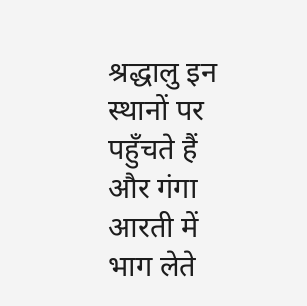श्रद्धालु इन स्थानों पर पहुँचते हैं और गंगा आरती में भाग लेते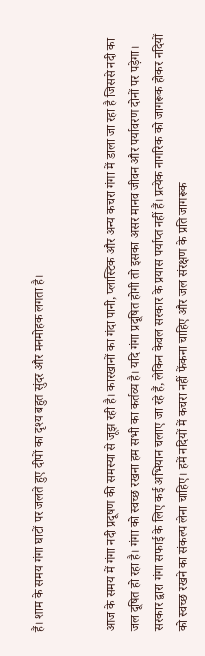हैं। शाम के समय गंगा घाटों पर जलते हुए दीपों का दृश्य बहुत सुंदर और मनमोहक लगता है।


आज के समय में गंगा नदी प्रदूषण की समस्या से जूझ रही है। कारखानों का गंदा पानी, प्लास्टिक और अन्य कचरा गंगा में डाला जा रहा है जिससे नदी का जल दूषित हो रहा है। गंगा को स्वच्छ रखना हम सभी का कर्तव्य है। यदि गंगा प्रदूषित होगी तो इसका असर मानव जीवन और पर्यावरण दोनों पर पड़ेगा। सरकार द्वारा गंगा सफाई के लिए कई अभियान चलाए जा रहे हैं, लेकिन केवल सरकार के प्रयास पर्याप्त नहीं हैं। प्रत्येक नागरिक को जागरूक होकर नदियों को स्वच्छ रखने का संकल्प लेना चाहिए। हमें नदियों में कचरा नहीं फेंकना चाहिए और जल संरक्षण के प्रति जागरूक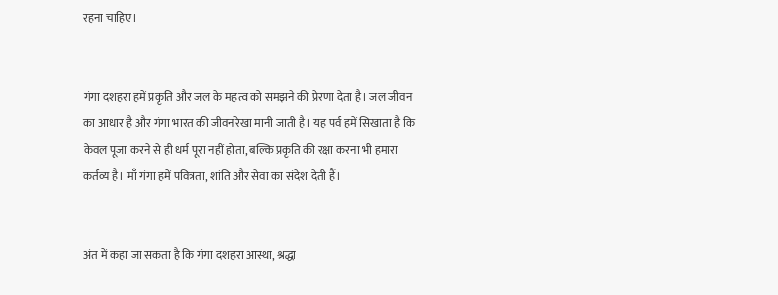रहना चाहिए।


गंगा दशहरा हमें प्रकृति और जल के महत्व को समझने की प्रेरणा देता है। जल जीवन का आधार है और गंगा भारत की जीवनरेखा मानी जाती है। यह पर्व हमें सिखाता है कि केवल पूजा करने से ही धर्म पूरा नहीं होता, बल्कि प्रकृति की रक्षा करना भी हमारा कर्तव्य है। माँ गंगा हमें पवित्रता, शांति और सेवा का संदेश देती हैं।


अंत में कहा जा सकता है कि गंगा दशहरा आस्था, श्रद्धा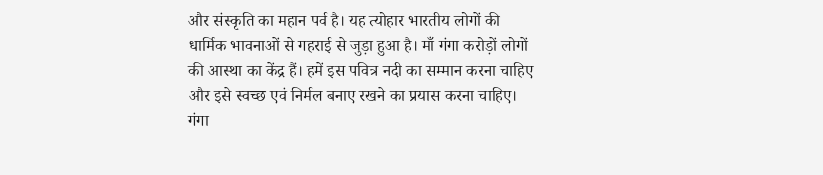और संस्कृति का महान पर्व है। यह त्योहार भारतीय लोगों की धार्मिक भावनाओं से गहराई से जुड़ा हुआ है। माँ गंगा करोड़ों लोगों की आस्था का केंद्र हैं। हमें इस पवित्र नदी का सम्मान करना चाहिए और इसे स्वच्छ एवं निर्मल बनाए रखने का प्रयास करना चाहिए। गंगा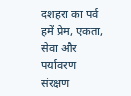दशहरा का पर्व हमें प्रेम, एकता, सेवा और पर्यावरण संरक्षण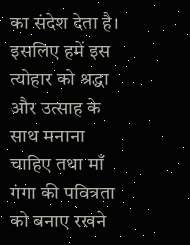का संदेश देता है। इसलिए हमें इस त्योहार को श्रद्धा और उत्साह के साथ मनाना चाहिए तथा माँ गंगा की पवित्रता को बनाए रखने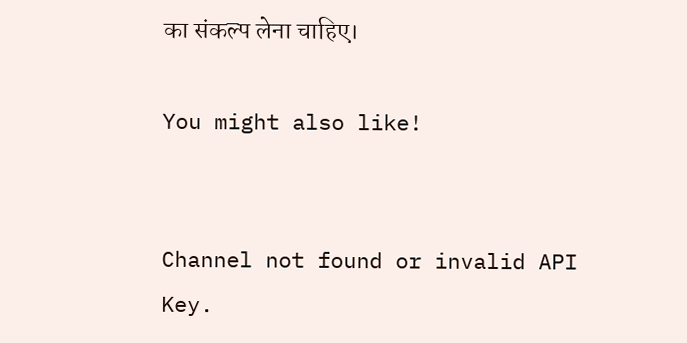का संकल्प लेना चाहिए।

You might also like!


Channel not found or invalid API Key.